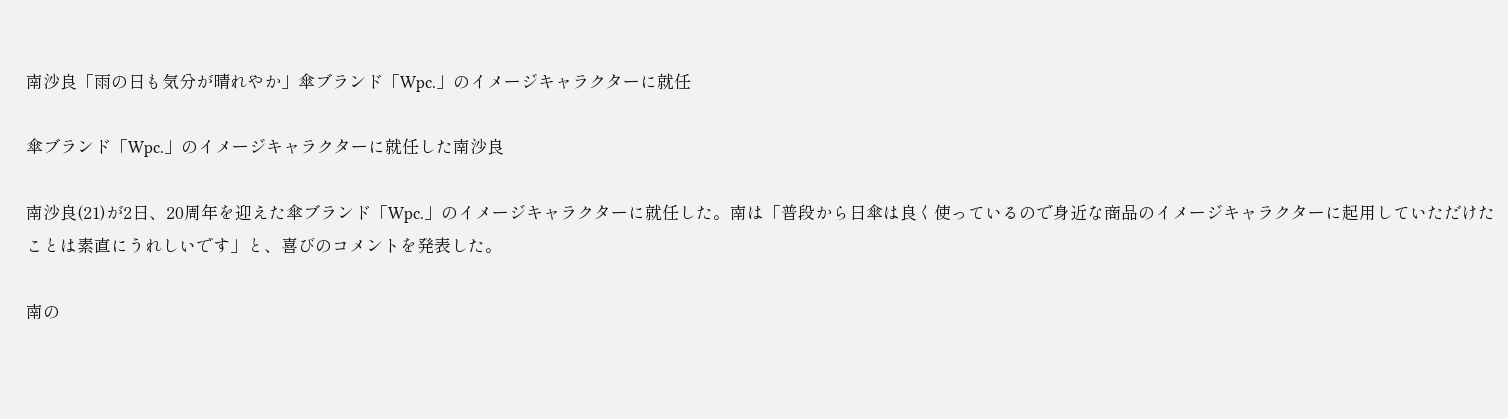南沙良「雨の日も気分が晴れやか」傘ブランド「Wpc.」のイメージキャラクターに就任

傘ブランド「Wpc.」のイメージキャラクターに就任した南沙良

南沙良(21)が2日、20周年を迎えた傘ブランド「Wpc.」のイメージキャラクターに就任した。南は「普段から日傘は良く使っているので身近な商品のイメージキャラクターに起用していただけたことは素直にうれしいです」と、喜びのコメントを発表した。

南の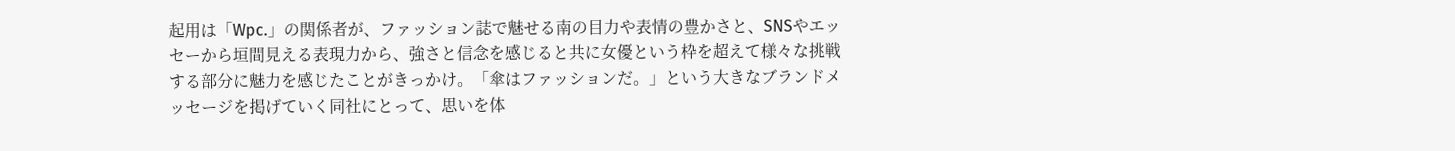起用は「Wpc.」の関係者が、ファッション誌で魅せる南の目力や表情の豊かさと、SNSやエッセーから垣間見える表現力から、強さと信念を感じると共に女優という枠を超えて様々な挑戦する部分に魅力を感じたことがきっかけ。「傘はファッションだ。」という大きなブランドメッセージを掲げていく同社にとって、思いを体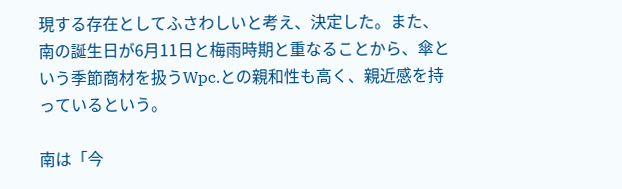現する存在としてふさわしいと考え、決定した。また、南の誕生日が6月11日と梅雨時期と重なることから、傘という季節商材を扱うWpc.との親和性も高く、親近感を持っているという。

南は「今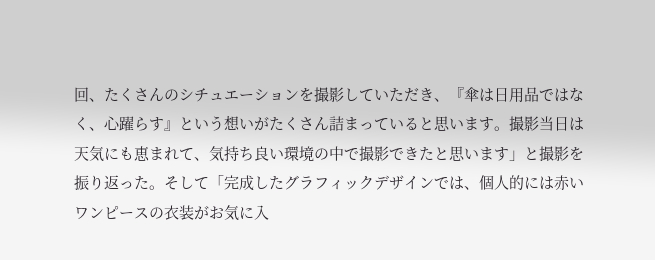回、たくさんのシチュエーションを撮影していただき、『傘は日用品ではなく、心躍らす』という想いがたくさん詰まっていると思います。撮影当日は天気にも恵まれて、気持ち良い環境の中で撮影できたと思います」と撮影を振り返った。そして「完成したグラフィックデザインでは、個人的には赤いワンピースの衣装がお気に入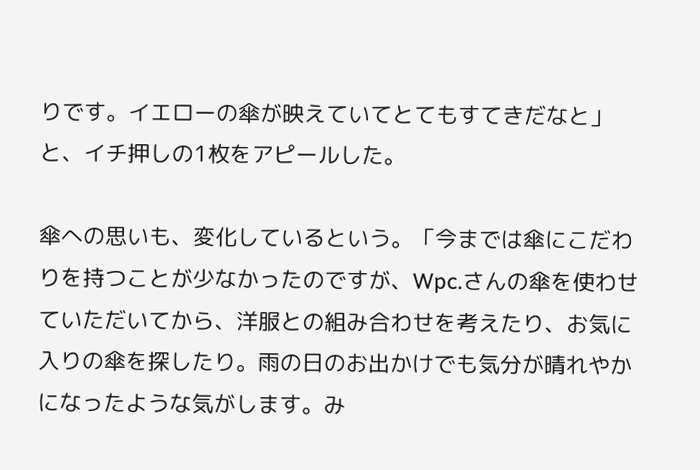りです。イエローの傘が映えていてとてもすてきだなと」と、イチ押しの1枚をアピールした。

傘への思いも、変化しているという。「今までは傘にこだわりを持つことが少なかったのですが、Wpc.さんの傘を使わせていただいてから、洋服との組み合わせを考えたり、お気に入りの傘を探したり。雨の日のお出かけでも気分が晴れやかになったような気がします。み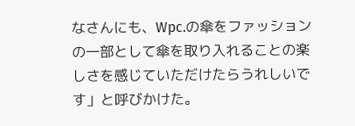なさんにも、Wpc.の傘をファッションの一部として傘を取り入れることの楽しさを感じていただけたらうれしいです」と呼びかけた。